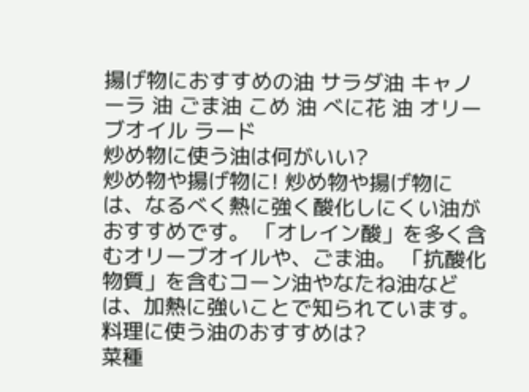揚げ物におすすめの油 サラダ油 キャノーラ 油 ごま油 こめ 油 べに花 油 オリーブオイル ラード
炒め物に使う油は何がいい?
炒め物や揚げ物に! 炒め物や揚げ物には、なるべく熱に強く酸化しにくい油がおすすめです。 「オレイン酸」を多く含むオリーブオイルや、ごま油。 「抗酸化物質」を含むコーン油やなたね油などは、加熱に強いことで知られています。
料理に使う油のおすすめは?
菜種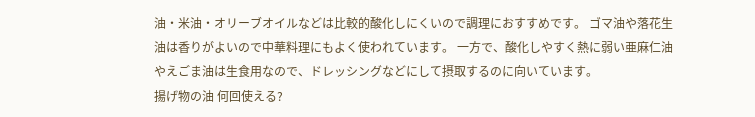油・米油・オリーブオイルなどは比較的酸化しにくいので調理におすすめです。 ゴマ油や落花生油は香りがよいので中華料理にもよく使われています。 一方で、酸化しやすく熱に弱い亜麻仁油やえごま油は生食用なので、ドレッシングなどにして摂取するのに向いています。
揚げ物の油 何回使える?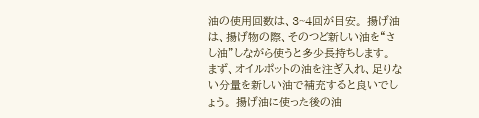油の使用回数は、3~4回が目安。 揚げ油は、揚げ物の際、そのつど新しい油を“さし油”しながら使うと多少長持ちします。 まず、オイルポットの油を注ぎ入れ、足りない分量を新しい油で補充すると良いでしょう。 揚げ油に使った後の油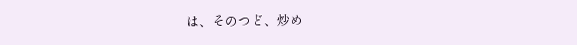は、そのつど、炒め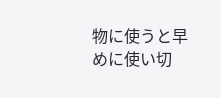物に使うと早めに使い切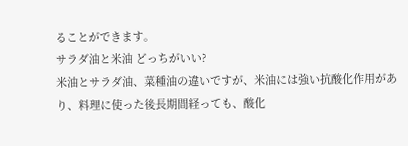ることができます。
サラダ油と米油 どっちがいい?
米油とサラダ油、菜種油の違いですが、米油には強い抗酸化作用があり、料理に使った後長期間経っても、酸化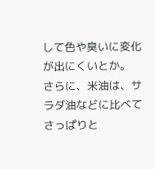して色や臭いに変化が出にくいとか。 さらに、米油は、サラダ油などに比べてさっぱりと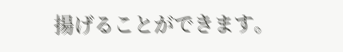揚げることができます。